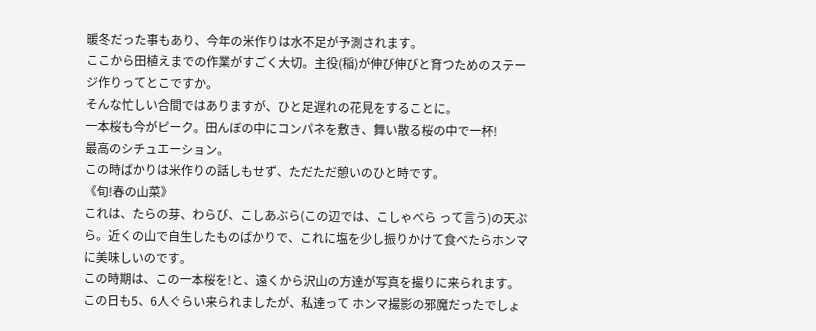暖冬だった事もあり、今年の米作りは水不足が予測されます。
ここから田植えまでの作業がすごく大切。主役(稲)が伸び伸びと育つためのステージ作りってとこですか。
そんな忙しい合間ではありますが、ひと足遅れの花見をすることに。
一本桜も今がピーク。田んぼの中にコンパネを敷き、舞い散る桜の中で一杯!
最高のシチュエーション。
この時ばかりは米作りの話しもせず、ただただ憩いのひと時です。
《旬!春の山菜》
これは、たらの芽、わらび、こしあぶら(この辺では、こしゃべら って言う)の天ぷら。近くの山で自生したものばかりで、これに塩を少し振りかけて食べたらホンマに美味しいのです。
この時期は、この一本桜を!と、遠くから沢山の方達が写真を撮りに来られます。
この日も5、6人ぐらい来られましたが、私達って ホンマ撮影の邪魔だったでしょ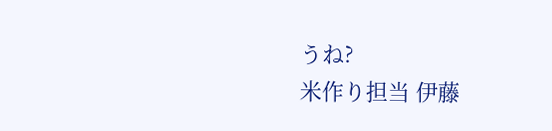うね?
米作り担当 伊藤